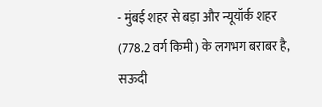- मुंबई शहर से बड़ा और न्यूयॉर्क शहर (778.2 वर्ग किमी) के लगभग बराबर है, सऊदी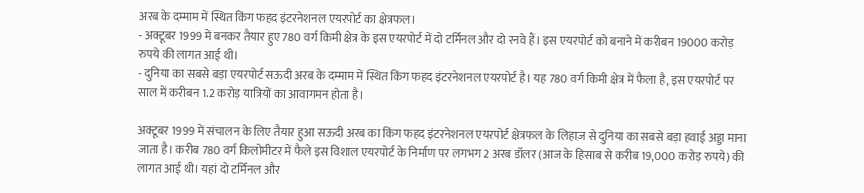अरब के दम्माम में स्थित किंग फहद इंटरनेशनल एयरपोर्ट का क्षेत्रफल।
- अक्टूबर 1999 में बनकर तैयार हुए 780 वर्ग किमी क्षेत्र के इस एयरपोर्ट में दो टर्मिनल और दो रनवे हैं। इस एयरपोर्ट को बनाने में करीबन 19000 करोड़ रुपये की लागत आई थी।
- दुनिया का सबसे बड़ा एयरपोर्ट सऊदी अरब के दम्माम में स्थित किंग फहद इंटरनेशनल एयरपोर्ट है। यह 780 वर्ग किमी क्षेत्र में फैला है, इस एयरपोर्ट पर साल में करीबन 1.2 करोड़ यात्रियों का आवागमन होता है।

अक्टूबर 1999 में संचालन के लिए तैयार हुआ सऊदी अरब का किंग फहद इंटरनेशनल एयरपोर्ट क्षेत्रफल के लिहाज़ से दुनिया का सबसे बड़ा हवाई अड्डा माना जाता है। करीब 780 वर्ग किलोमीटर में फैले इस विशाल एयरपोर्ट के निर्माण पर लगभग 2 अरब डॉलर (आज के हिसाब से करीब 19,000 करोड़ रुपये) की लागत आई थी। यहां दो टर्मिनल और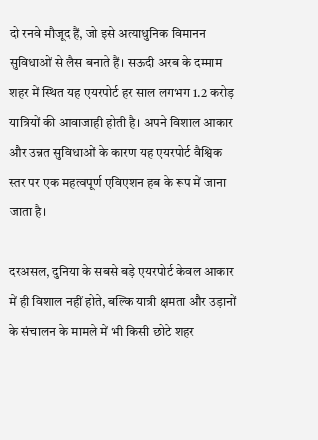दो रनवे मौजूद हैं, जो इसे अत्याधुनिक विमानन सुविधाओं से लैस बनाते हैं। सऊदी अरब के दम्माम शहर में स्थित यह एयरपोर्ट हर साल लगभग 1.2 करोड़ यात्रियों की आवाजाही होती है। अपने विशाल आकार और उन्नत सुविधाओं के कारण यह एयरपोर्ट वैश्विक स्तर पर एक महत्वपूर्ण एविएशन हब के रूप में जाना जाता है।

दरअसल, दुनिया के सबसे बड़े एयरपोर्ट केवल आकार में ही विशाल नहीं होते, बल्कि यात्री क्षमता और उड़ानों के संचालन के मामले में भी किसी छोटे शहर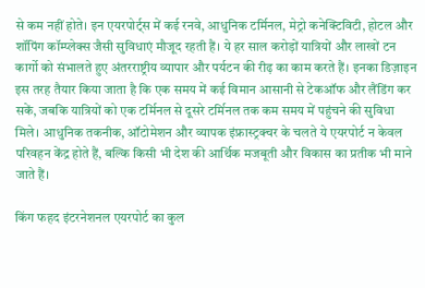से कम नहीं होते। इन एयरपोर्ट्स में कई रनवे, आधुनिक टर्मिनल, मेट्रो कनेक्टिविटी, होटल और शॉपिंग कॉम्प्लेक्स जैसी सुविधाएं मौजूद रहती हैं। ये हर साल करोड़ों यात्रियों और लाखों टन कार्गो को संभालते हुए अंतरराष्ट्रीय व्यापार और पर्यटन की रीढ़ का काम करते हैं। इनका डिज़ाइन इस तरह तैयार किया जाता है कि एक समय में कई विमान आसानी से टेकऑफ और लैंडिंग कर सकें, जबकि यात्रियों को एक टर्मिनल से दूसरे टर्मिनल तक कम समय में पहुंचने की सुविधा मिले। आधुनिक तकनीक, ऑटोमेशन और व्यापक इंफ्रास्ट्रक्चर के चलते ये एयरपोर्ट न केवल परिवहन केंद्र होते हैं, बल्कि किसी भी देश की आर्थिक मजबूती और विकास का प्रतीक भी माने जाते हैं।

किंग फहद इंटरनेशनल एयरपोर्ट का कुल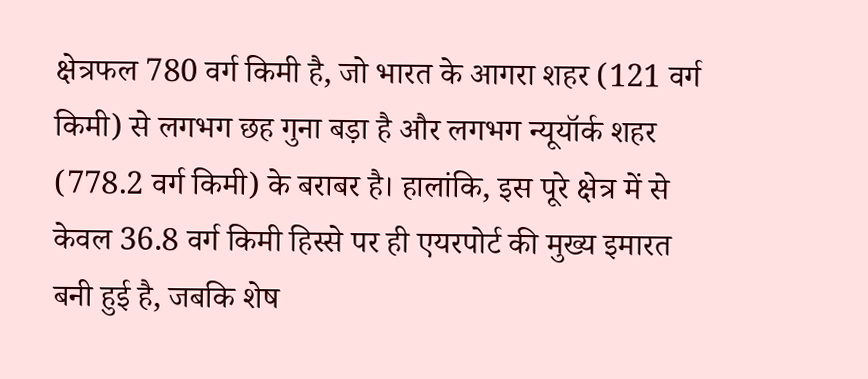क्षेत्रफल 780 वर्ग किमी है, जो भारत के आगरा शहर (121 वर्ग किमी) से लगभग छह गुना बड़ा है और लगभग न्यूयॉर्क शहर (778.2 वर्ग किमी) के बराबर है। हालांकि, इस पूरे क्षेत्र में से केवल 36.8 वर्ग किमी हिस्से पर ही एयरपोर्ट की मुख्य इमारत बनी हुई है, जबकि शेष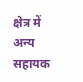क्षेत्र में अन्य सहायक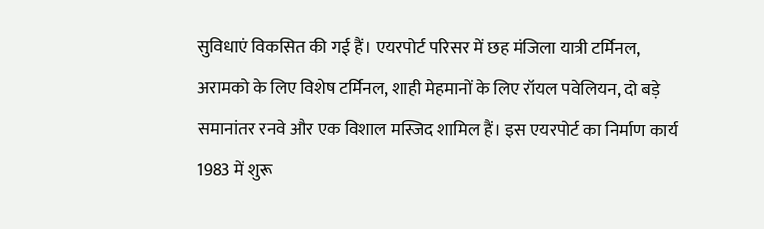सुविधाएं विकसित की गई हैं। एयरपोर्ट परिसर में छह मंजिला यात्री टर्मिनल, अरामको के लिए विशेष टर्मिनल, शाही मेहमानों के लिए रॉयल पवेलियन, दो बड़े समानांतर रनवे और एक विशाल मस्जिद शामिल हैं। इस एयरपोर्ट का निर्माण कार्य 1983 में शुरू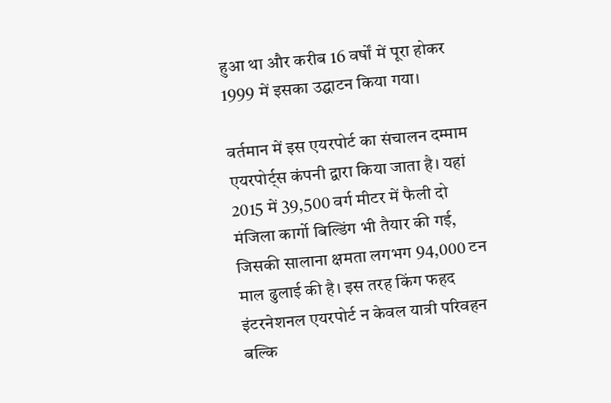हुआ था और करीब 16 वर्षों में पूरा होकर 1999 में इसका उद्घाटन किया गया।

वर्तमान में इस एयरपोर्ट का संचालन दम्माम एयरपोर्ट्स कंपनी द्वारा किया जाता है। यहां 2015 में 39,500 वर्ग मीटर में फैली दो मंजिला कार्गो बिल्डिंग भी तैयार की गई, जिसकी सालाना क्षमता लगभग 94,000 टन माल ढुलाई की है। इस तरह किंग फहद इंटरनेशनल एयरपोर्ट न केवल यात्री परिवहन बल्कि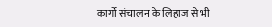कार्गो संचालन के लिहाज से भी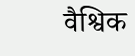वैश्विक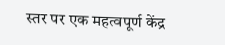स्तर पर एक महत्वपूर्ण केंद्र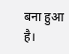बना हुआ है।